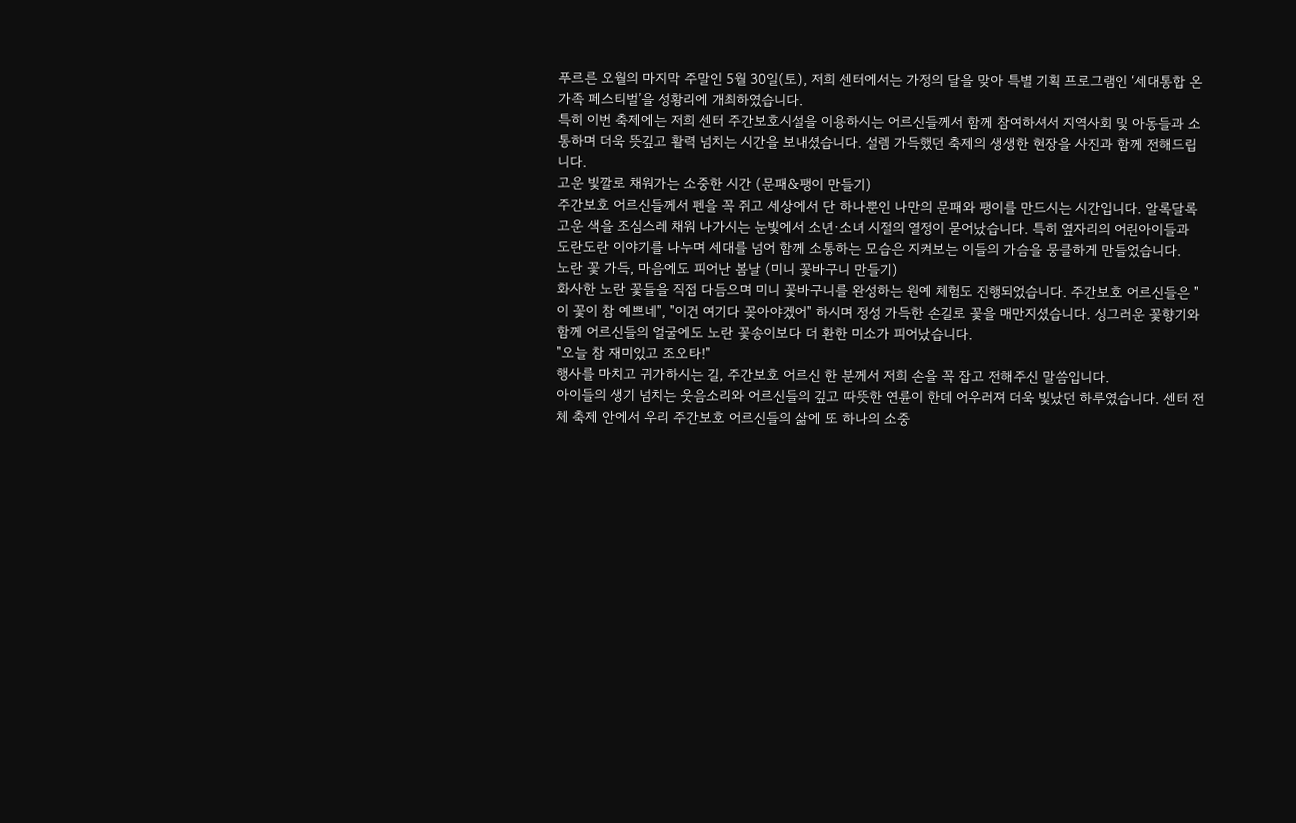푸르른 오월의 마지막 주말인 5월 30일(토), 저희 센터에서는 가정의 달을 맞아 특별 기획 프로그램인 ‘세대통합 온가족 페스티벌’을 성황리에 개최하였습니다.
특히 이번 축제에는 저희 센터 주간보호시설을 이용하시는 어르신들께서 함께 참여하셔서 지역사회 및 아동들과 소통하며 더욱 뜻깊고 활력 넘치는 시간을 보내셨습니다. 설렘 가득했던 축제의 생생한 현장을 사진과 함께 전해드립니다.
고운 빛깔로 채워가는 소중한 시간 (문패&팽이 만들기)
주간보호 어르신들께서 펜을 꼭 쥐고 세상에서 단 하나뿐인 나만의 문패와 팽이를 만드시는 시간입니다. 알록달록 고운 색을 조심스레 채워 나가시는 눈빛에서 소년·소녀 시절의 열정이 묻어났습니다. 특히 옆자리의 어린아이들과 도란도란 이야기를 나누며 세대를 넘어 함께 소통하는 모습은 지켜보는 이들의 가슴을 뭉클하게 만들었습니다.
노란 꽃 가득, 마음에도 피어난 봄날 (미니 꽃바구니 만들기)
화사한 노란 꽃들을 직접 다듬으며 미니 꽃바구니를 완성하는 원예 체험도 진행되었습니다. 주간보호 어르신들은 "이 꽃이 참 예쁘네", "이건 여기다 꽂아야겠어" 하시며 정성 가득한 손길로 꽃을 매만지셨습니다. 싱그러운 꽃향기와 함께 어르신들의 얼굴에도 노란 꽃송이보다 더 환한 미소가 피어났습니다.
"오늘 참 재미있고 조오타!"
행사를 마치고 귀가하시는 길, 주간보호 어르신 한 분께서 저희 손을 꼭 잡고 전해주신 말씀입니다.
아이들의 생기 넘치는 웃음소리와 어르신들의 깊고 따뜻한 연륜이 한데 어우러져 더욱 빛났던 하루였습니다. 센터 전체 축제 안에서 우리 주간보호 어르신들의 삶에 또 하나의 소중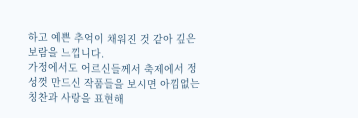하고 예쁜 추억이 채워진 것 같아 깊은 보람을 느낍니다.
가정에서도 어르신들께서 축제에서 정성껏 만드신 작품들을 보시면 아낌없는 칭찬과 사랑을 표현해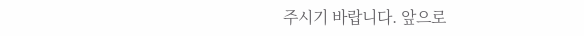주시기 바랍니다. 앞으로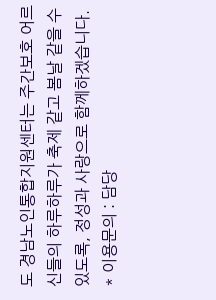도 경남노인통합지원센터는 주간보호 어르신들의 하루하루가 축제 같고 봄날 같을 수 있도록, 정성과 사랑으로 함께하겠습니다.
* 이용문의 : 담당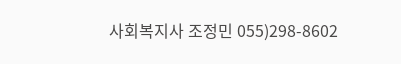사회복지사 조정민 055)298-8602